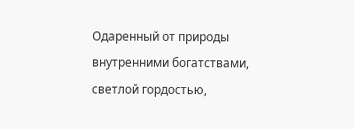Одаренный от природы внутренними богатствами, светлой гордостью,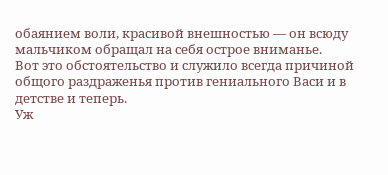обаянием воли, красивой внешностью — он всюду мальчиком обращал на себя острое вниманье.
Вот это обстоятельство и служило всегда причиной общого раздраженья против гениального Васи и в детстве и теперь.
Уж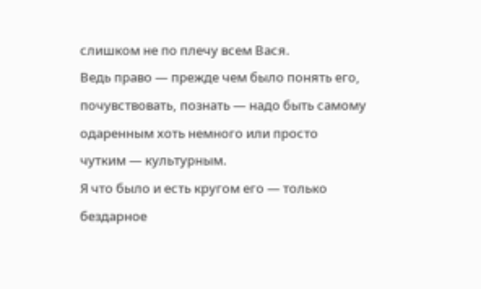слишком не по плечу всем Вася.
Ведь право — прежде чем было понять его, почувствовать, познать — надо быть самому одаренным хоть немного или просто чутким — культурным.
Я что было и есть кругом его — только бездарное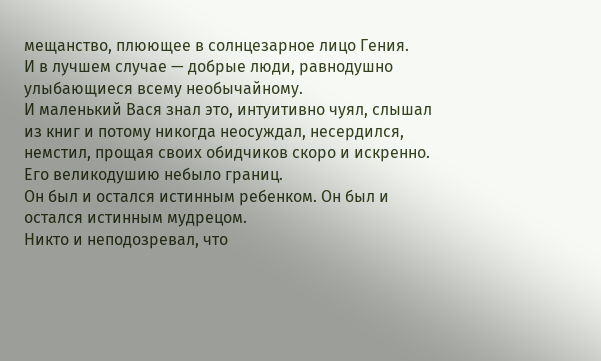мещанство, плюющее в солнцезарное лицо Гения.
И в лучшем случае — добрые люди, равнодушно улыбающиеся всему необычайному.
И маленький Вася знал это, интуитивно чуял, слышал из книг и потому никогда неосуждал, несердился, немстил, прощая своих обидчиков скоро и искренно.
Его великодушию небыло границ.
Он был и остался истинным ребенком. Он был и остался истинным мудрецом.
Никто и неподозревал, что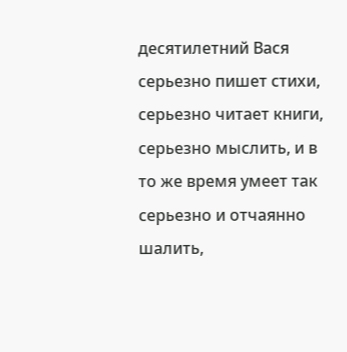десятилетний Вася серьезно пишет стихи, серьезно читает книги, серьезно мыслить, и в то же время умеет так серьезно и отчаянно шалить,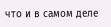что и в самом деле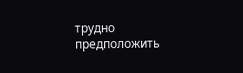трудно предположить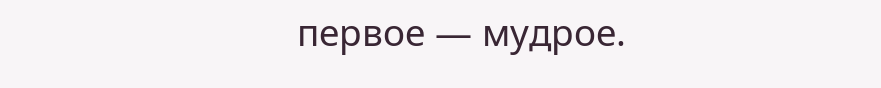первое — мудрое.